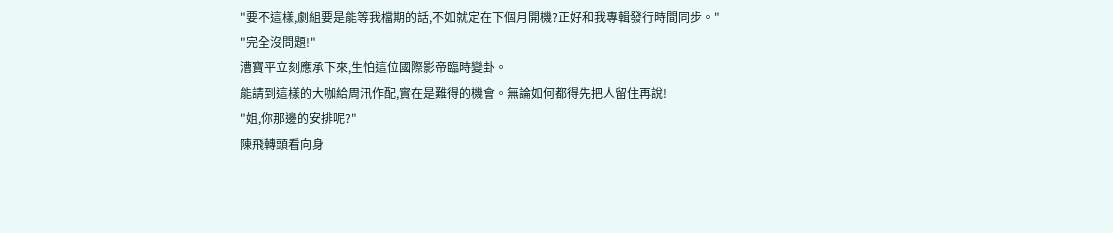"要不這樣,劇組要是能等我檔期的話,不如就定在下個月開機?正好和我專輯發行時間同步。"
"完全沒問題!"
漕寶平立刻應承下來,生怕這位國際影帝臨時變卦。
能請到這樣的大咖給周汛作配,實在是難得的機會。無論如何都得先把人留住再說!
"姐,你那邊的安排呢?"
陳飛轉頭看向身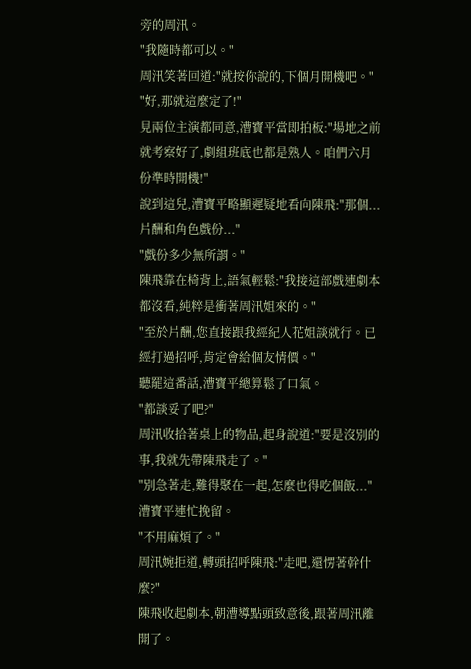旁的周汛。
"我隨時都可以。"
周汛笑著回道:"就按你說的,下個月開機吧。"
"好,那就這麼定了!"
見兩位主演都同意,漕寶平當即拍板:"場地之前就考察好了,劇組班底也都是熟人。咱們六月份準時開機!"
說到這兒,漕寶平略顯遲疑地看向陳飛:"那個...片酬和角色戲份..."
"戲份多少無所謂。"
陳飛靠在椅背上,語氣輕鬆:"我接這部戲連劇本都沒看,純粹是衝著周汛姐來的。"
"至於片酬,您直接跟我經紀人花姐談就行。已經打過招呼,肯定會給個友情價。"
聽罷這番話,漕寶平總算鬆了口氣。
"都談妥了吧?"
周汛收拾著桌上的物品,起身說道:"要是沒別的事,我就先帶陳飛走了。"
"別急著走,難得聚在一起,怎麼也得吃個飯..."
漕寶平連忙挽留。
"不用麻煩了。"
周汛婉拒道,轉頭招呼陳飛:"走吧,還愣著幹什麼?"
陳飛收起劇本,朝漕導點頭致意後,跟著周汛離開了。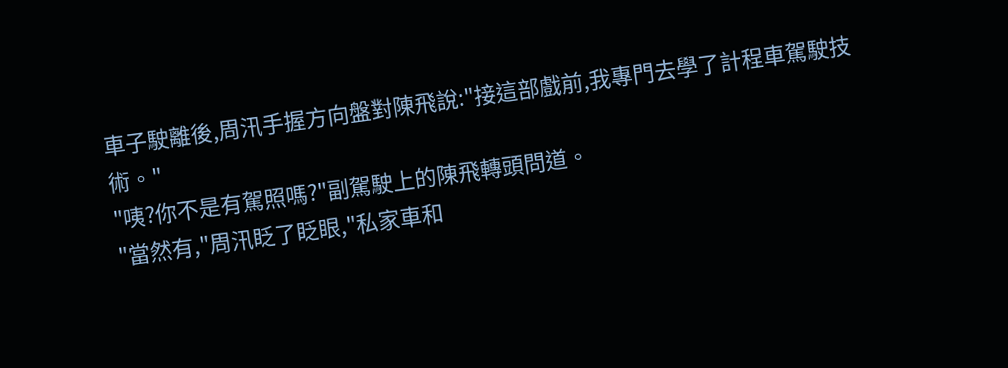車子駛離後,周汛手握方向盤對陳飛說:"接這部戲前,我專門去學了計程車駕駛技術。"
"咦?你不是有駕照嗎?"副駕駛上的陳飛轉頭問道。
"當然有,"周汛眨了眨眼,"私家車和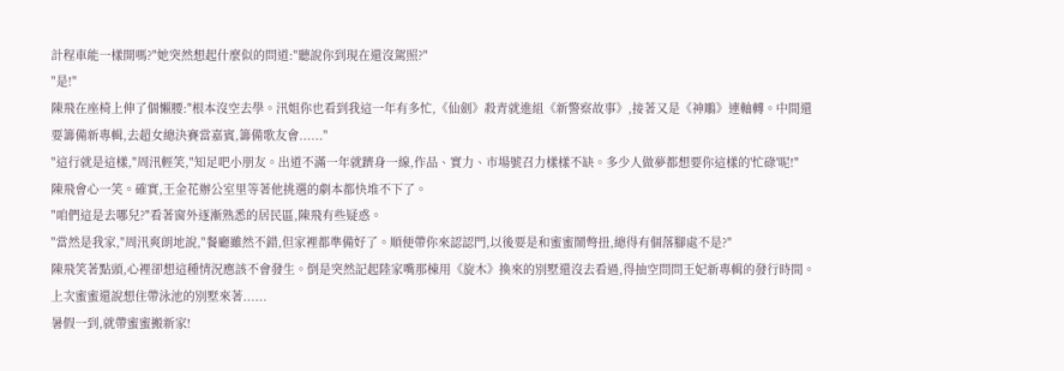計程車能一樣開嗎?"她突然想起什麼似的問道:"聽說你到現在還沒駕照?"
"是!"
陳飛在座椅上伸了個懶腰:"根本沒空去學。汛姐你也看到我這一年有多忙,《仙劍》殺青就進組《新警察故事》,接著又是《神鵰》連軸轉。中間還要籌備新專輯,去超女總決賽當嘉賓,籌備歌友會......"
"這行就是這樣,"周汛輕笑,"知足吧小朋友。出道不滿一年就躋身一線,作品、實力、市場號召力樣樣不缺。多少人做夢都想要你這樣的'忙碌'呢!"
陳飛會心一笑。確實,王金花辦公室里等著他挑選的劇本都快堆不下了。
"咱們這是去哪兒?"看著窗外逐漸熟悉的居民區,陳飛有些疑惑。
"當然是我家,"周汛爽朗地說,"餐廳雖然不錯,但家裡都準備好了。順便帶你來認認門,以後要是和蜜蜜鬧彆扭,總得有個落腳處不是?"
陳飛笑著點頭,心裡卻想這種情況應該不會發生。倒是突然記起陸家嘴那棟用《旋木》換來的別墅還沒去看過,得抽空問問王妃新專輯的發行時間。上次蜜蜜還說想住帶泳池的別墅來著......
暑假一到,就帶蜜蜜搬新家!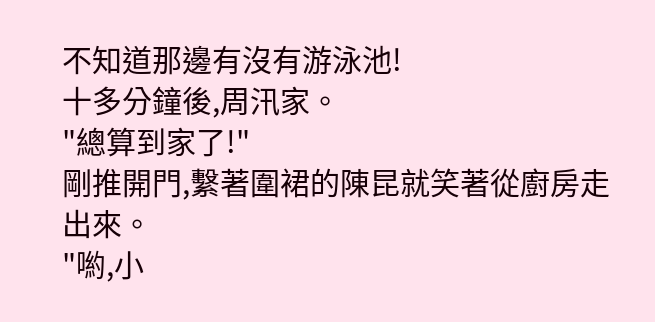不知道那邊有沒有游泳池!
十多分鐘後,周汛家。
"總算到家了!"
剛推開門,繫著圍裙的陳昆就笑著從廚房走出來。
"喲,小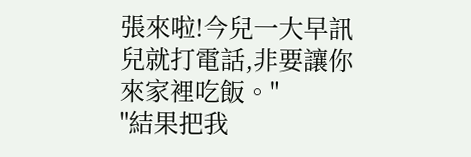張來啦!今兒一大早訊兒就打電話,非要讓你來家裡吃飯。"
"結果把我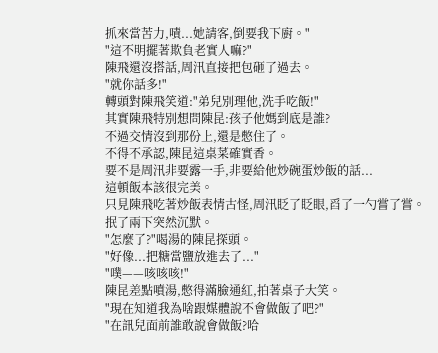抓來當苦力,嘖...她請客,倒要我下廚。"
"這不明擺著欺負老實人嘛?"
陳飛還沒搭話,周汛直接把包砸了過去。
"就你話多!"
轉頭對陳飛笑道:"弟兒別理他,洗手吃飯!"
其實陳飛特別想問陳昆:孩子他媽到底是誰?
不過交情沒到那份上,還是憋住了。
不得不承認,陳昆這桌菜確實香。
要不是周汛非要露一手,非要給他炒碗蛋炒飯的話...
這頓飯本該很完美。
只見陳飛吃著炒飯表情古怪,周汛眨了眨眼,舀了一勺嘗了嘗。
抿了兩下突然沉默。
"怎麼了?"喝湯的陳昆探頭。
"好像...把糖當鹽放進去了..."
"噗——咳咳咳!"
陳昆差點噴湯,憋得滿臉通紅,拍著桌子大笑。
"現在知道我為啥跟媒體說不會做飯了吧?"
"在訊兒面前誰敢說會做飯?哈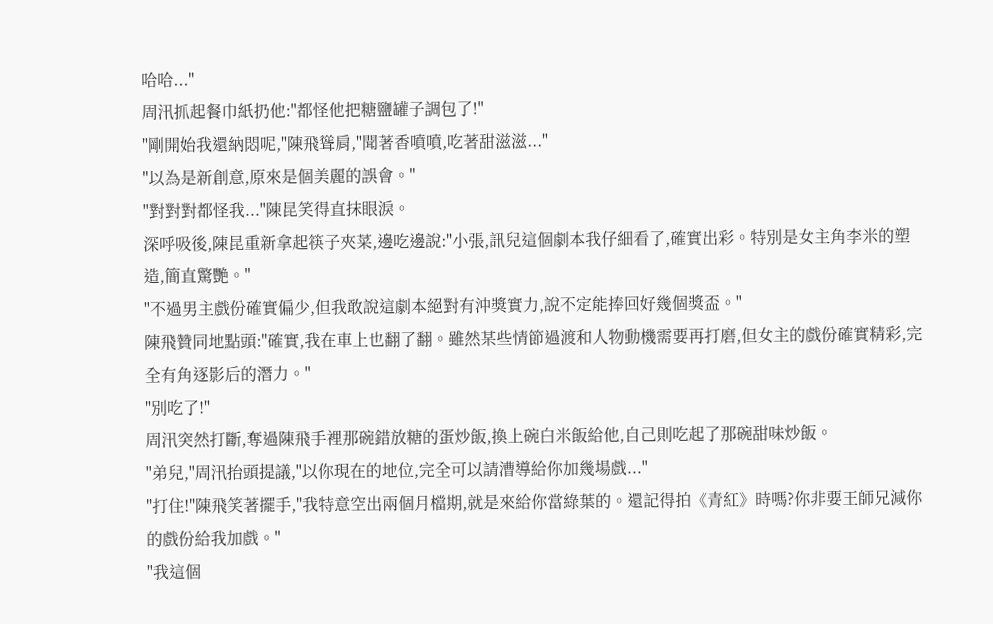哈哈..."
周汛抓起餐巾紙扔他:"都怪他把糖鹽罐子調包了!"
"剛開始我還納悶呢,"陳飛聳肩,"聞著香噴噴,吃著甜滋滋..."
"以為是新創意,原來是個美麗的誤會。"
"對對對都怪我..."陳昆笑得直抹眼淚。
深呼吸後,陳昆重新拿起筷子夾菜,邊吃邊說:"小張,訊兒這個劇本我仔細看了,確實出彩。特別是女主角李米的塑造,簡直驚艷。"
"不過男主戲份確實偏少,但我敢說這劇本絕對有沖獎實力,說不定能捧回好幾個獎盃。"
陳飛贊同地點頭:"確實,我在車上也翻了翻。雖然某些情節過渡和人物動機需要再打磨,但女主的戲份確實精彩,完全有角逐影后的潛力。"
"別吃了!"
周汛突然打斷,奪過陳飛手裡那碗錯放糖的蛋炒飯,換上碗白米飯給他,自己則吃起了那碗甜味炒飯。
"弟兒,"周汛抬頭提議,"以你現在的地位,完全可以請漕導給你加幾場戲..."
"打住!"陳飛笑著擺手,"我特意空出兩個月檔期,就是來給你當綠葉的。還記得拍《青紅》時嗎?你非要王師兄減你的戲份給我加戲。"
"我這個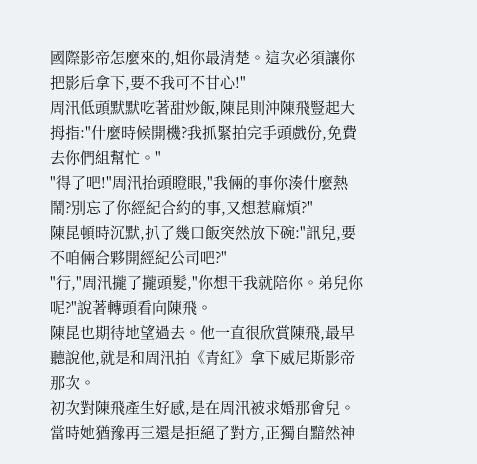國際影帝怎麼來的,姐你最清楚。這次必須讓你把影后拿下,要不我可不甘心!"
周汛低頭默默吃著甜炒飯,陳昆則沖陳飛豎起大拇指:"什麼時候開機?我抓緊拍完手頭戲份,免費去你們組幫忙。"
"得了吧!"周汛抬頭瞪眼,"我倆的事你湊什麼熱鬧?別忘了你經紀合約的事,又想惹麻煩?"
陳昆頓時沉默,扒了幾口飯突然放下碗:"訊兒,要不咱倆合夥開經紀公司吧?"
"行,"周汛攏了攏頭髮,"你想干我就陪你。弟兒你呢?"說著轉頭看向陳飛。
陳昆也期待地望過去。他一直很欣賞陳飛,最早聽說他,就是和周汛拍《青紅》拿下威尼斯影帝那次。
初次對陳飛產生好感,是在周汛被求婚那會兒。當時她猶豫再三還是拒絕了對方,正獨自黯然神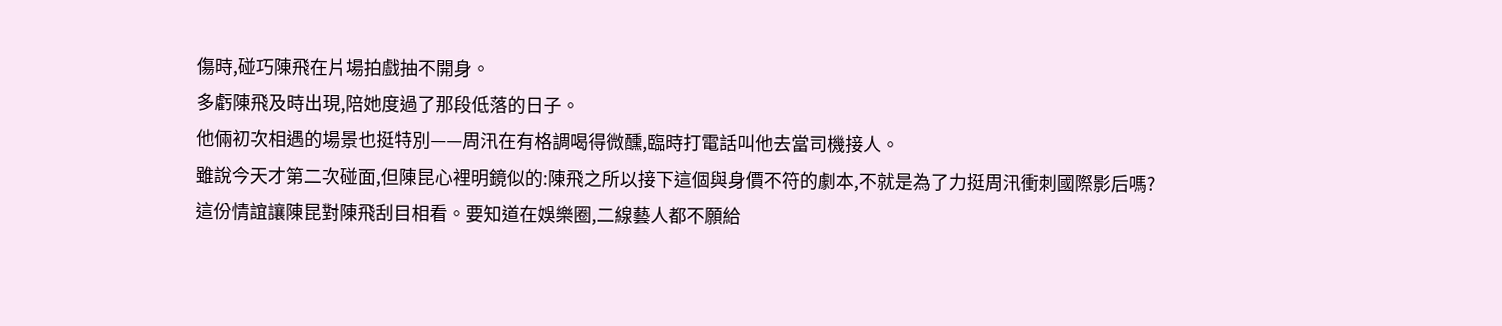傷時,碰巧陳飛在片場拍戲抽不開身。
多虧陳飛及時出現,陪她度過了那段低落的日子。
他倆初次相遇的場景也挺特別——周汛在有格調喝得微醺,臨時打電話叫他去當司機接人。
雖說今天才第二次碰面,但陳昆心裡明鏡似的:陳飛之所以接下這個與身價不符的劇本,不就是為了力挺周汛衝刺國際影后嗎?
這份情誼讓陳昆對陳飛刮目相看。要知道在娛樂圈,二線藝人都不願給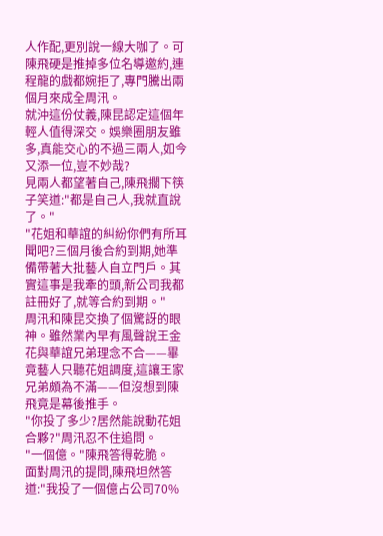人作配,更別說一線大咖了。可陳飛硬是推掉多位名導邀約,連程龍的戲都婉拒了,專門騰出兩個月來成全周汛。
就沖這份仗義,陳昆認定這個年輕人值得深交。娛樂圈朋友雖多,真能交心的不過三兩人,如今又添一位,豈不妙哉?
見兩人都望著自己,陳飛擱下筷子笑道:"都是自己人,我就直說了。"
"花姐和華誼的糾紛你們有所耳聞吧?三個月後合約到期,她準備帶著大批藝人自立門戶。其實這事是我牽的頭,新公司我都註冊好了,就等合約到期。"
周汛和陳昆交換了個驚訝的眼神。雖然業內早有風聲說王金花與華誼兄弟理念不合——畢竟藝人只聽花姐調度,這讓王家兄弟頗為不滿——但沒想到陳飛竟是幕後推手。
"你投了多少?居然能說動花姐合夥?"周汛忍不住追問。
"一個億。"陳飛答得乾脆。
面對周汛的提問,陳飛坦然答道:"我投了一個億占公司70%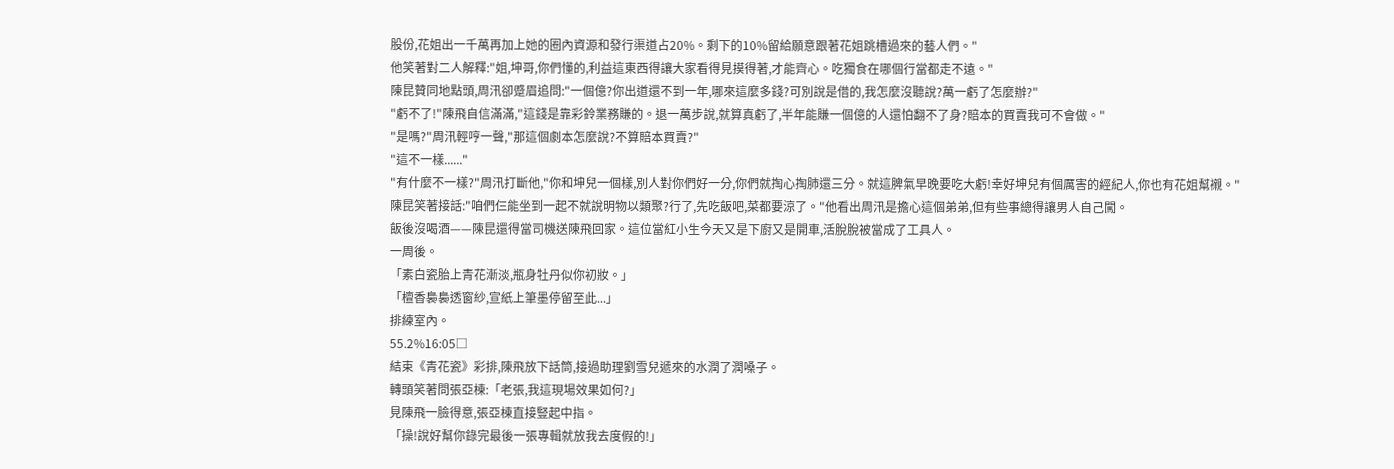股份,花姐出一千萬再加上她的圈內資源和發行渠道占20%。剩下的10%留給願意跟著花姐跳槽過來的藝人們。"
他笑著對二人解釋:"姐,坤哥,你們懂的,利益這東西得讓大家看得見摸得著,才能齊心。吃獨食在哪個行當都走不遠。"
陳昆贊同地點頭,周汛卻蹙眉追問:"一個億?你出道還不到一年,哪來這麼多錢?可別說是借的,我怎麼沒聽說?萬一虧了怎麼辦?"
"虧不了!"陳飛自信滿滿,"這錢是靠彩鈴業務賺的。退一萬步說,就算真虧了,半年能賺一個億的人還怕翻不了身?賠本的買賣我可不會做。"
"是嗎?"周汛輕哼一聲,"那這個劇本怎麼說?不算賠本買賣?"
"這不一樣......"
"有什麼不一樣?"周汛打斷他,"你和坤兒一個樣,別人對你們好一分,你們就掏心掏肺還三分。就這脾氣早晚要吃大虧!幸好坤兒有個厲害的經紀人,你也有花姐幫襯。"
陳昆笑著接話:"咱們仨能坐到一起不就說明物以類聚?行了,先吃飯吧,菜都要涼了。"他看出周汛是擔心這個弟弟,但有些事總得讓男人自己闖。
飯後沒喝酒——陳昆還得當司機送陳飛回家。這位當紅小生今天又是下廚又是開車,活脫脫被當成了工具人。
一周後。
「素白瓷胎上青花漸淡,瓶身牡丹似你初妝。」
「檀香裊裊透窗紗,宣紙上筆墨停留至此...」
排練室內。
55.2%16:05□
結束《青花瓷》彩排,陳飛放下話筒,接過助理劉雪兒遞來的水潤了潤嗓子。
轉頭笑著問張亞棟:「老張,我這現場效果如何?」
見陳飛一臉得意,張亞棟直接豎起中指。
「操!說好幫你錄完最後一張專輯就放我去度假的!」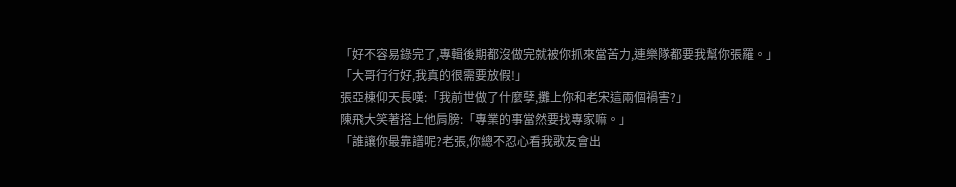「好不容易錄完了,專輯後期都沒做完就被你抓來當苦力,連樂隊都要我幫你張羅。」
「大哥行行好,我真的很需要放假!」
張亞棟仰天長嘆:「我前世做了什麼孽,攤上你和老宋這兩個禍害?」
陳飛大笑著搭上他肩膀:「專業的事當然要找專家嘛。」
「誰讓你最靠譜呢?老張,你總不忍心看我歌友會出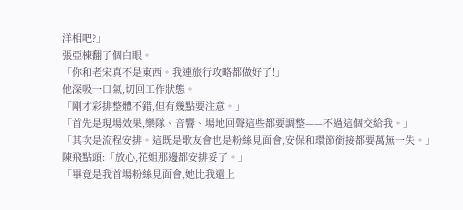洋相吧?」
張亞棟翻了個白眼。
「你和老宋真不是東西。我連旅行攻略都做好了!」
他深吸一口氣,切回工作狀態。
「剛才彩排整體不錯,但有幾點要注意。」
「首先是現場效果,樂隊、音響、場地回聲這些都要調整——不過這個交給我。」
「其次是流程安排。這既是歌友會也是粉絲見面會,安保和環節銜接都要萬無一失。」
陳飛點頭:「放心,花姐那邊都安排妥了。」
「畢竟是我首場粉絲見面會,她比我還上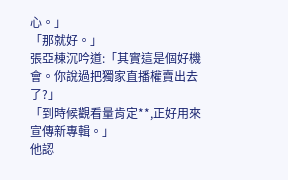心。」
「那就好。」
張亞棟沉吟道:「其實這是個好機會。你說過把獨家直播權賣出去了?」
「到時候觀看量肯定**,正好用來宣傳新專輯。」
他認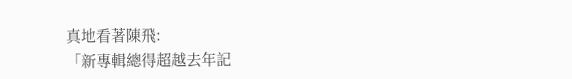真地看著陳飛:
「新專輯總得超越去年記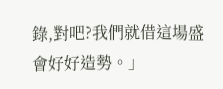錄,對吧?我們就借這場盛會好好造勢。」